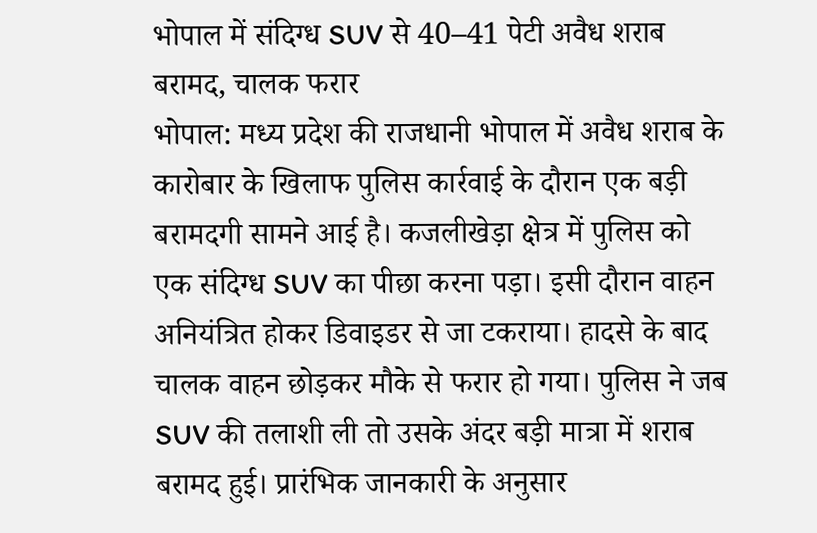भोपाल में संदिग्ध SUV से 40–41 पेटी अवैध शराब बरामद, चालक फरार
भोपाल: मध्य प्रदेश की राजधानी भोपाल में अवैध शराब के कारोबार के खिलाफ पुलिस कार्रवाई के दौरान एक बड़ी बरामदगी सामने आई है। कजलीखेड़ा क्षेत्र में पुलिस को एक संदिग्ध SUV का पीछा करना पड़ा। इसी दौरान वाहन अनियंत्रित होकर डिवाइडर से जा टकराया। हादसे के बाद चालक वाहन छोड़कर मौके से फरार हो गया। पुलिस ने जब SUV की तलाशी ली तो उसके अंदर बड़ी मात्रा में शराब बरामद हुई। प्रारंभिक जानकारी के अनुसार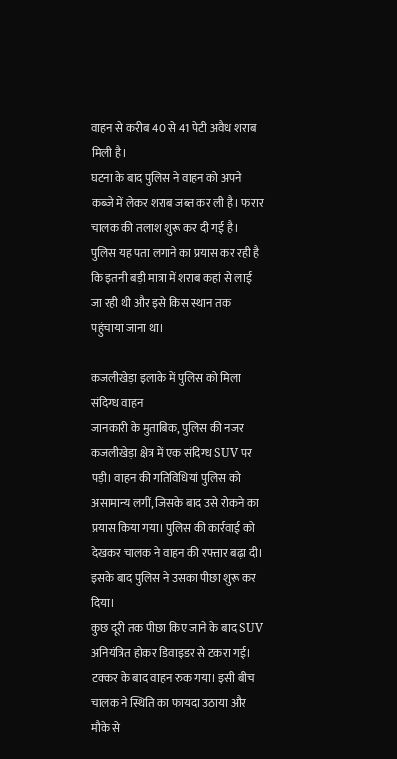वाहन से करीब 40 से 41 पेटी अवैध शराब मिली है।
घटना के बाद पुलिस ने वाहन को अपने कब्जे में लेकर शराब जब्त कर ली है। फरार चालक की तलाश शुरू कर दी गई है। पुलिस यह पता लगाने का प्रयास कर रही है कि इतनी बड़ी मात्रा में शराब कहां से लाई जा रही थी और इसे किस स्थान तक पहुंचाया जाना था।

कजलीखेड़ा इलाके में पुलिस को मिला संदिग्ध वाहन
जानकारी के मुताबिक, पुलिस की नजर कजलीखेड़ा क्षेत्र में एक संदिग्ध SUV पर पड़ी। वाहन की गतिविधियां पुलिस को असामान्य लगीं, जिसके बाद उसे रोकने का प्रयास किया गया। पुलिस की कार्रवाई को देखकर चालक ने वाहन की रफ्तार बढ़ा दी। इसके बाद पुलिस ने उसका पीछा शुरू कर दिया।
कुछ दूरी तक पीछा किए जाने के बाद SUV अनियंत्रित होकर डिवाइडर से टकरा गई। टक्कर के बाद वाहन रुक गया। इसी बीच चालक ने स्थिति का फायदा उठाया और मौके से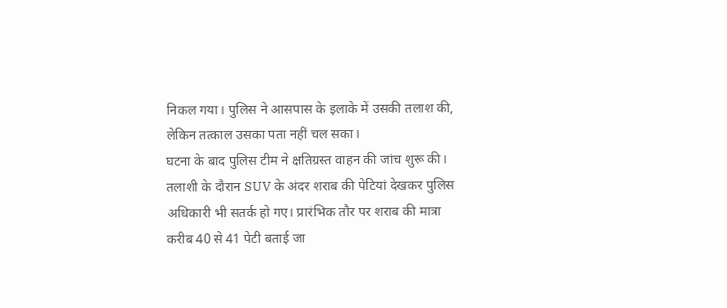निकल गया। पुलिस ने आसपास के इलाके में उसकी तलाश की, लेकिन तत्काल उसका पता नहीं चल सका।
घटना के बाद पुलिस टीम ने क्षतिग्रस्त वाहन की जांच शुरू की। तलाशी के दौरान SUV के अंदर शराब की पेटियां देखकर पुलिस अधिकारी भी सतर्क हो गए। प्रारंभिक तौर पर शराब की मात्रा करीब 40 से 41 पेटी बताई जा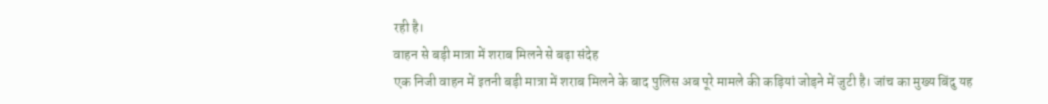रही है।
वाहन से बड़ी मात्रा में शराब मिलने से बढ़ा संदेह
एक निजी वाहन में इतनी बड़ी मात्रा में शराब मिलने के बाद पुलिस अब पूरे मामले की कड़ियां जोड़ने में जुटी है। जांच का मुख्य बिंदु यह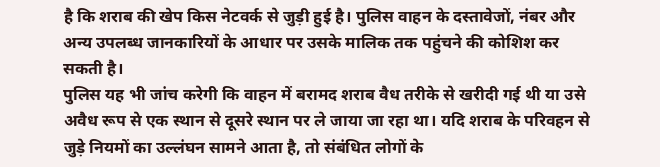है कि शराब की खेप किस नेटवर्क से जुड़ी हुई है। पुलिस वाहन के दस्तावेजों, नंबर और अन्य उपलब्ध जानकारियों के आधार पर उसके मालिक तक पहुंचने की कोशिश कर सकती है।
पुलिस यह भी जांच करेगी कि वाहन में बरामद शराब वैध तरीके से खरीदी गई थी या उसे अवैध रूप से एक स्थान से दूसरे स्थान पर ले जाया जा रहा था। यदि शराब के परिवहन से जुड़े नियमों का उल्लंघन सामने आता है, तो संबंधित लोगों के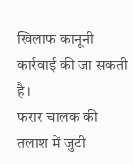खिलाफ कानूनी कार्रवाई की जा सकती है।
फरार चालक की तलाश में जुटी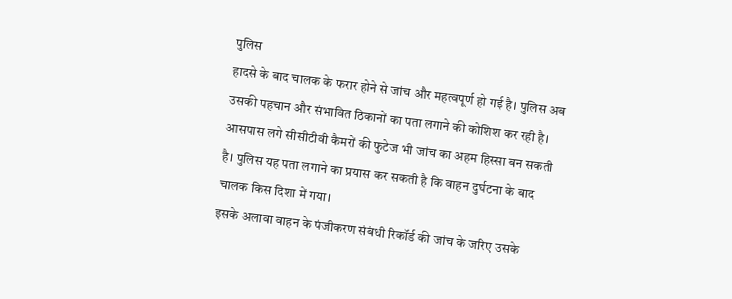पुलिस
हादसे के बाद चालक के फरार होने से जांच और महत्वपूर्ण हो गई है। पुलिस अब उसकी पहचान और संभावित ठिकानों का पता लगाने की कोशिश कर रही है। आसपास लगे सीसीटीवी कैमरों की फुटेज भी जांच का अहम हिस्सा बन सकती है। पुलिस यह पता लगाने का प्रयास कर सकती है कि वाहन दुर्घटना के बाद चालक किस दिशा में गया।
इसके अलावा वाहन के पंजीकरण संबंधी रिकॉर्ड की जांच के जरिए उसके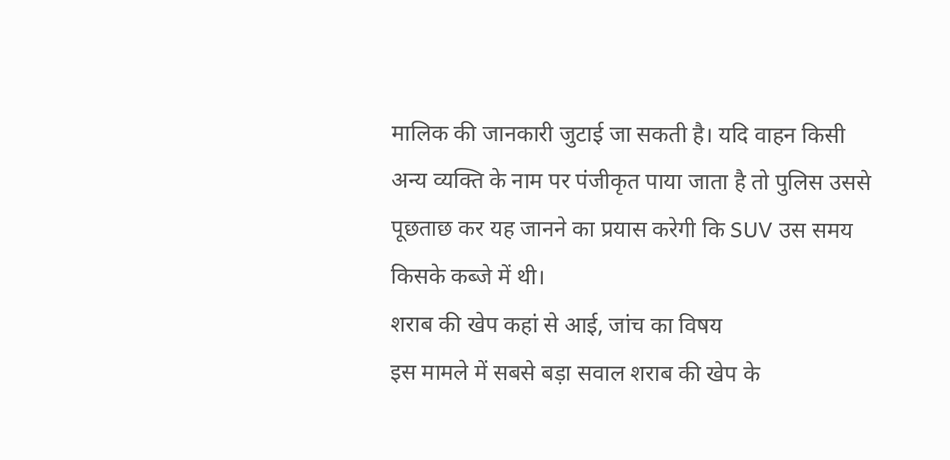मालिक की जानकारी जुटाई जा सकती है। यदि वाहन किसी अन्य व्यक्ति के नाम पर पंजीकृत पाया जाता है तो पुलिस उससे पूछताछ कर यह जानने का प्रयास करेगी कि SUV उस समय किसके कब्जे में थी।
शराब की खेप कहां से आई, जांच का विषय
इस मामले में सबसे बड़ा सवाल शराब की खेप के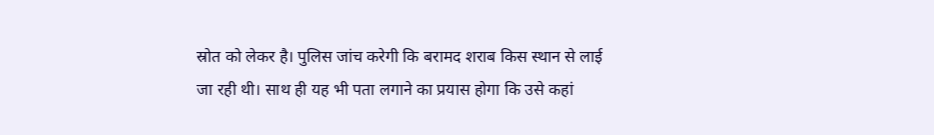स्रोत को लेकर है। पुलिस जांच करेगी कि बरामद शराब किस स्थान से लाई जा रही थी। साथ ही यह भी पता लगाने का प्रयास होगा कि उसे कहां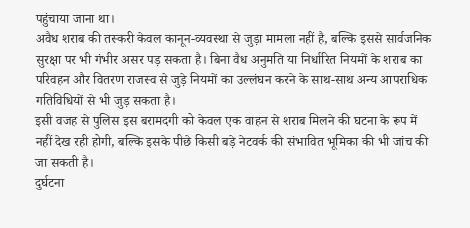पहुंचाया जाना था।
अवैध शराब की तस्करी केवल कानून-व्यवस्था से जुड़ा मामला नहीं है, बल्कि इससे सार्वजनिक सुरक्षा पर भी गंभीर असर पड़ सकता है। बिना वैध अनुमति या निर्धारित नियमों के शराब का परिवहन और वितरण राजस्व से जुड़े नियमों का उल्लंघन करने के साथ-साथ अन्य आपराधिक गतिविधियों से भी जुड़ सकता है।
इसी वजह से पुलिस इस बरामदगी को केवल एक वाहन से शराब मिलने की घटना के रूप में नहीं देख रही होगी, बल्कि इसके पीछे किसी बड़े नेटवर्क की संभावित भूमिका की भी जांच की जा सकती है।
दुर्घटना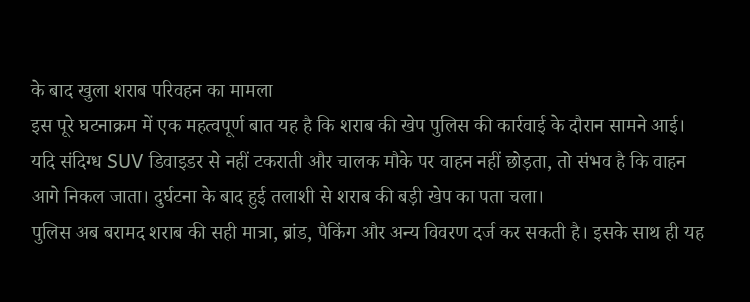के बाद खुला शराब परिवहन का मामला
इस पूरे घटनाक्रम में एक महत्वपूर्ण बात यह है कि शराब की खेप पुलिस की कार्रवाई के दौरान सामने आई। यदि संदिग्ध SUV डिवाइडर से नहीं टकराती और चालक मौके पर वाहन नहीं छोड़ता, तो संभव है कि वाहन आगे निकल जाता। दुर्घटना के बाद हुई तलाशी से शराब की बड़ी खेप का पता चला।
पुलिस अब बरामद शराब की सही मात्रा, ब्रांड, पैकिंग और अन्य विवरण दर्ज कर सकती है। इसके साथ ही यह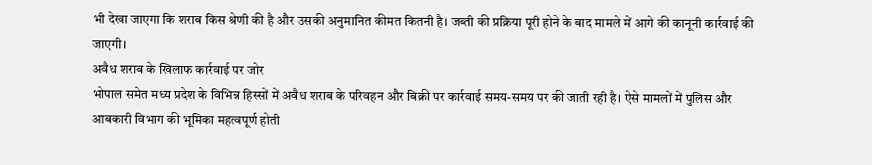भी देखा जाएगा कि शराब किस श्रेणी की है और उसकी अनुमानित कीमत कितनी है। जब्ती की प्रक्रिया पूरी होने के बाद मामले में आगे की कानूनी कार्रवाई की जाएगी।
अवैध शराब के खिलाफ कार्रवाई पर जोर
भोपाल समेत मध्य प्रदेश के विभिन्न हिस्सों में अवैध शराब के परिवहन और बिक्री पर कार्रवाई समय-समय पर की जाती रही है। ऐसे मामलों में पुलिस और आबकारी विभाग की भूमिका महत्वपूर्ण होती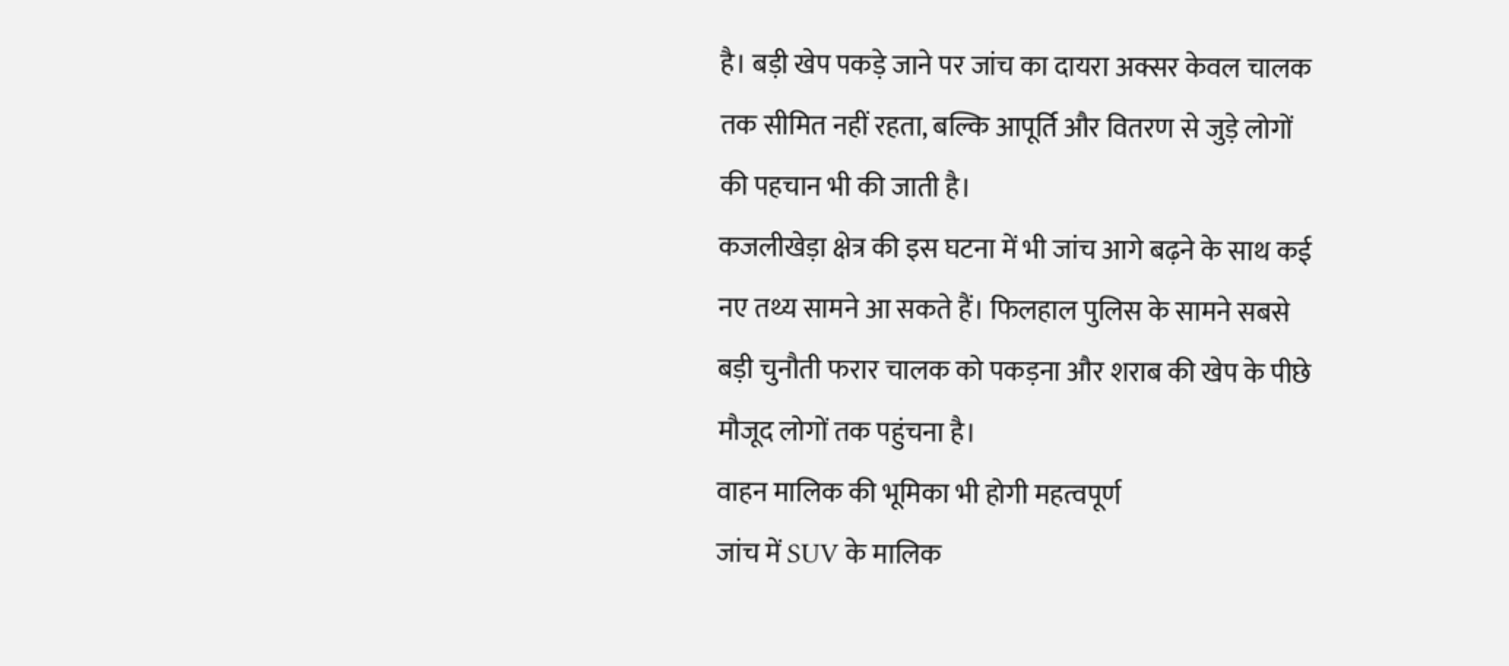है। बड़ी खेप पकड़े जाने पर जांच का दायरा अक्सर केवल चालक तक सीमित नहीं रहता, बल्कि आपूर्ति और वितरण से जुड़े लोगों की पहचान भी की जाती है।
कजलीखेड़ा क्षेत्र की इस घटना में भी जांच आगे बढ़ने के साथ कई नए तथ्य सामने आ सकते हैं। फिलहाल पुलिस के सामने सबसे बड़ी चुनौती फरार चालक को पकड़ना और शराब की खेप के पीछे मौजूद लोगों तक पहुंचना है।
वाहन मालिक की भूमिका भी होगी महत्वपूर्ण
जांच में SUV के मालिक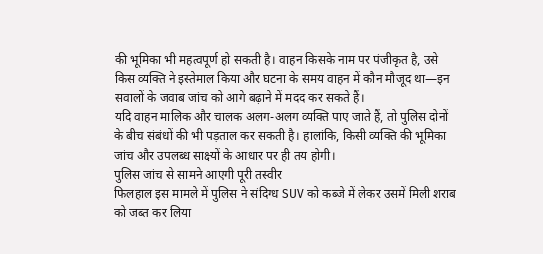की भूमिका भी महत्वपूर्ण हो सकती है। वाहन किसके नाम पर पंजीकृत है, उसे किस व्यक्ति ने इस्तेमाल किया और घटना के समय वाहन में कौन मौजूद था—इन सवालों के जवाब जांच को आगे बढ़ाने में मदद कर सकते हैं।
यदि वाहन मालिक और चालक अलग-अलग व्यक्ति पाए जाते हैं, तो पुलिस दोनों के बीच संबंधों की भी पड़ताल कर सकती है। हालांकि, किसी व्यक्ति की भूमिका जांच और उपलब्ध साक्ष्यों के आधार पर ही तय होगी।
पुलिस जांच से सामने आएगी पूरी तस्वीर
फिलहाल इस मामले में पुलिस ने संदिग्ध SUV को कब्जे में लेकर उसमें मिली शराब को जब्त कर लिया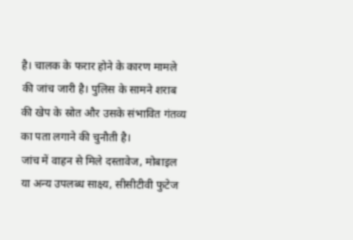है। चालक के फरार होने के कारण मामले की जांच जारी है। पुलिस के सामने शराब की खेप के स्रोत और उसके संभावित गंतव्य का पता लगाने की चुनौती है।
जांच में वाहन से मिले दस्तावेज, मोबाइल या अन्य उपलब्ध साक्ष्य, सीसीटीवी फुटेज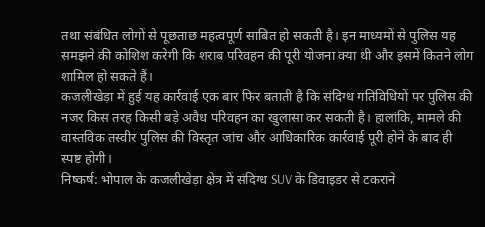तथा संबंधित लोगों से पूछताछ महत्वपूर्ण साबित हो सकती है। इन माध्यमों से पुलिस यह समझने की कोशिश करेगी कि शराब परिवहन की पूरी योजना क्या थी और इसमें कितने लोग शामिल हो सकते हैं।
कजलीखेड़ा में हुई यह कार्रवाई एक बार फिर बताती है कि संदिग्ध गतिविधियों पर पुलिस की नजर किस तरह किसी बड़े अवैध परिवहन का खुलासा कर सकती है। हालांकि, मामले की वास्तविक तस्वीर पुलिस की विस्तृत जांच और आधिकारिक कार्रवाई पूरी होने के बाद ही स्पष्ट होगी।
निष्कर्ष: भोपाल के कजलीखेड़ा क्षेत्र में संदिग्ध SUV के डिवाइडर से टकराने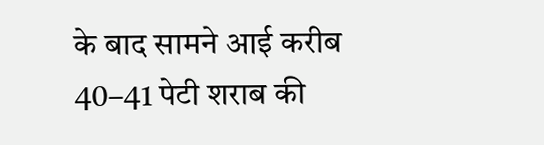के बाद सामने आई करीब 40–41 पेटी शराब की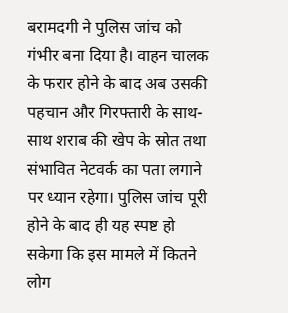बरामदगी ने पुलिस जांच को गंभीर बना दिया है। वाहन चालक के फरार होने के बाद अब उसकी पहचान और गिरफ्तारी के साथ-साथ शराब की खेप के स्रोत तथा संभावित नेटवर्क का पता लगाने पर ध्यान रहेगा। पुलिस जांच पूरी होने के बाद ही यह स्पष्ट हो सकेगा कि इस मामले में कितने लोग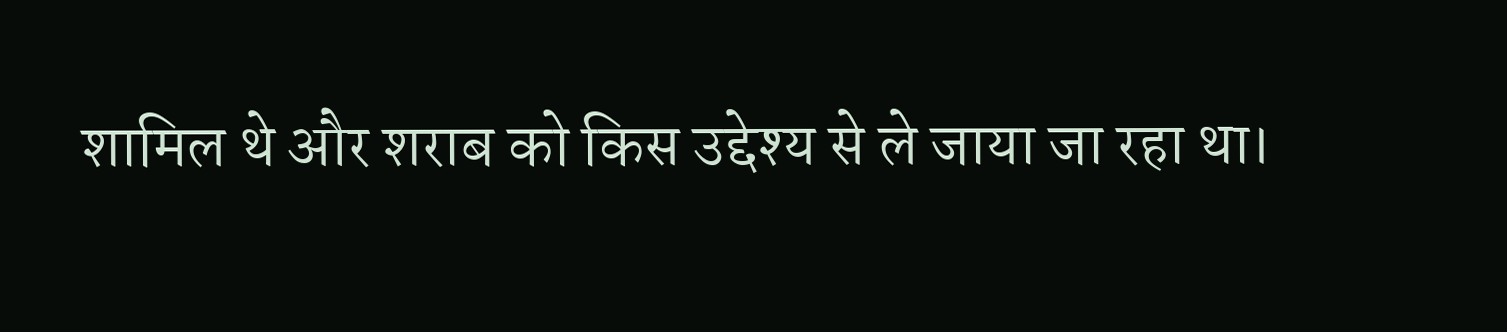शामिल थे और शराब को किस उद्देश्य से ले जाया जा रहा था।